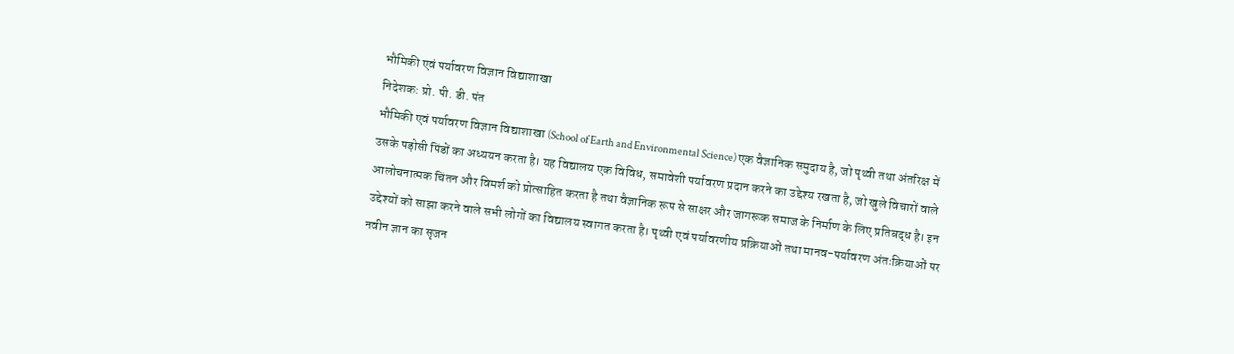भौमिकी एवं पर्यावरण विज्ञान विद्याशाखा
निदेशक: प्रो. पी. डी. पंत
भौमिकी एवं पर्यावरण विज्ञान विद्याशाखा (School of Earth and Environmental Science) एक वैज्ञानिक समुदाय है, जो पृथ्वी तथा अंतरिक्ष में उसके पड़ोसी पिंडों का अध्ययन करता है। यह विद्यालय एक विविध, समावेशी पर्यावरण प्रदान करने का उद्देश्य रखता है, जो खुले विचारों वाले आलोचनात्मक चिंतन और विमर्श को प्रोत्साहित करता है तथा वैज्ञानिक रूप से साक्षर और जागरूक समाज के निर्माण के लिए प्रतिबद्ध है। इन उद्देश्यों को साझा करने वाले सभी लोगों का विद्यालय स्वागत करता है। पृथ्वी एवं पर्यावरणीय प्रक्रियाओं तथा मानव-पर्यावरण अंतःक्रियाओं पर नवीन ज्ञान का सृजन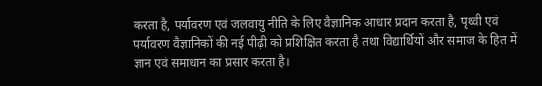करता है, पर्यावरण एवं जलवायु नीति के लिए वैज्ञानिक आधार प्रदान करता है, पृथ्वी एवं पर्यावरण वैज्ञानिकों की नई पीढ़ी को प्रशिक्षित करता है तथा विद्यार्थियों और समाज के हित में ज्ञान एवं समाधान का प्रसार करता है।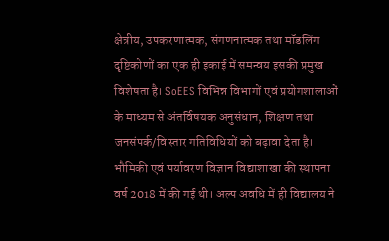क्षेत्रीय, उपकरणात्मक, संगणनात्मक तथा मॉडलिंग दृष्टिकोणों का एक ही इकाई में समन्वय इसकी प्रमुख विशेषता है। SoEES विभिन्न विभागों एवं प्रयोगशालाओं के माध्यम से अंतर्विषयक अनुसंधान, शिक्षण तथा जनसंपर्क/विस्तार गतिविधियों को बढ़ावा देता है।
भौमिकी एवं पर्यावरण विज्ञान विद्याशाखा की स्थापना वर्ष 2018 में की गई थी। अल्प अवधि में ही विद्यालय ने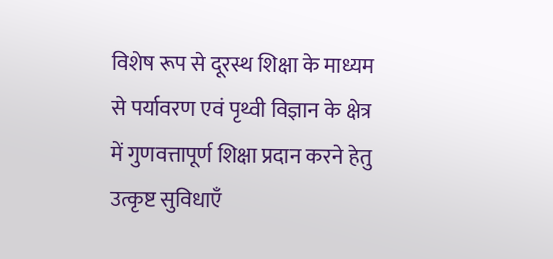विशेष रूप से दूरस्थ शिक्षा के माध्यम से पर्यावरण एवं पृथ्वी विज्ञान के क्षेत्र में गुणवत्तापूर्ण शिक्षा प्रदान करने हेतु उत्कृष्ट सुविधाएँ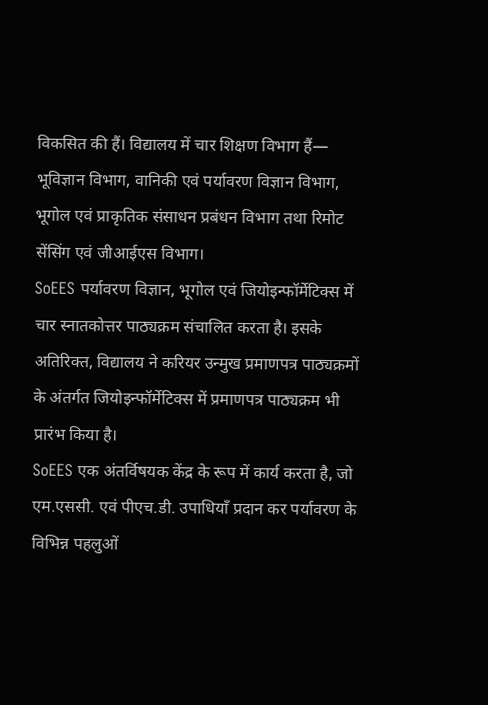विकसित की हैं। विद्यालय में चार शिक्षण विभाग हैं— भूविज्ञान विभाग, वानिकी एवं पर्यावरण विज्ञान विभाग, भूगोल एवं प्राकृतिक संसाधन प्रबंधन विभाग तथा रिमोट सेंसिंग एवं जीआईएस विभाग।
SoEES पर्यावरण विज्ञान, भूगोल एवं जियोइन्फॉर्मेटिक्स में चार स्नातकोत्तर पाठ्यक्रम संचालित करता है। इसके अतिरिक्त, विद्यालय ने करियर उन्मुख प्रमाणपत्र पाठ्यक्रमों के अंतर्गत जियोइन्फॉर्मेटिक्स में प्रमाणपत्र पाठ्यक्रम भी प्रारंभ किया है।
SoEES एक अंतर्विषयक केंद्र के रूप में कार्य करता है, जो एम.एससी. एवं पीएच.डी. उपाधियाँ प्रदान कर पर्यावरण के विभिन्न पहलुओं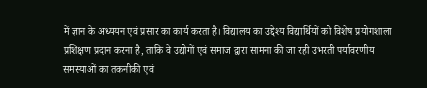में ज्ञान के अध्ययन एवं प्रसार का कार्य करता है। विद्यालय का उद्देश्य विद्यार्थियों को विशेष प्रयोगशाला प्रशिक्षण प्रदान करना है, ताकि वे उद्योगों एवं समाज द्वारा सामना की जा रही उभरती पर्यावरणीय समस्याओं का तकनीकी एवं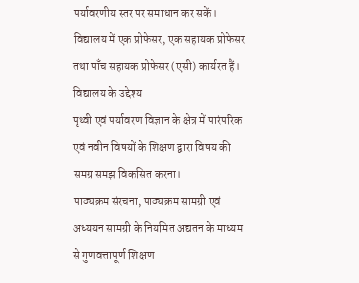पर्यावरणीय स्तर पर समाधान कर सकें। विद्यालय में एक प्रोफेसर, एक सहायक प्रोफेसर तथा पाँच सहायक प्रोफेसर (एसी) कार्यरत हैं।
विद्यालय के उद्देश्य
पृथ्वी एवं पर्यावरण विज्ञान के क्षेत्र में पारंपरिक एवं नवीन विषयों के शिक्षण द्वारा विषय की समग्र समझ विकसित करना।
पाठ्यक्रम संरचना, पाठ्यक्रम सामग्री एवं अध्ययन सामग्री के नियमित अद्यतन के माध्यम से गुणवत्तापूर्ण शिक्षण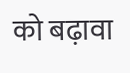को बढ़ावा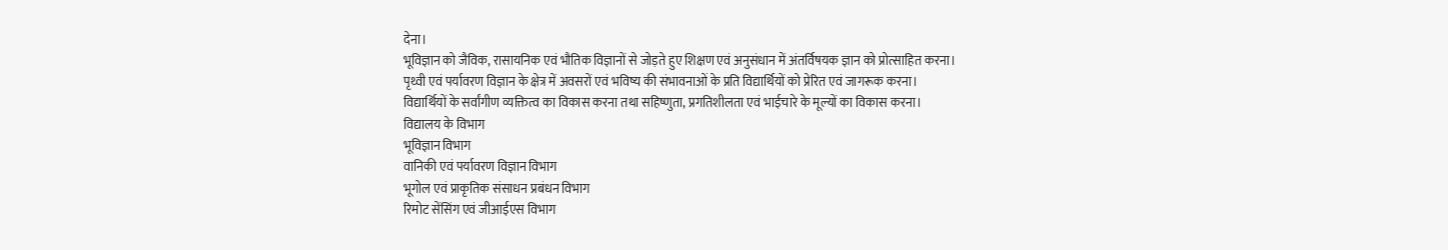देना।
भूविज्ञान को जैविक, रासायनिक एवं भौतिक विज्ञानों से जोड़ते हुए शिक्षण एवं अनुसंधान में अंतर्विषयक ज्ञान को प्रोत्साहित करना।
पृथ्वी एवं पर्यावरण विज्ञान के क्षेत्र में अवसरों एवं भविष्य की संभावनाओं के प्रति विद्यार्थियों को प्रेरित एवं जागरूक करना।
विद्यार्थियों के सर्वांगीण व्यक्तित्व का विकास करना तथा सहिष्णुता, प्रगतिशीलता एवं भाईचारे के मूल्यों का विकास करना।
विद्यालय के विभाग
भूविज्ञान विभाग
वानिकी एवं पर्यावरण विज्ञान विभाग
भूगोल एवं प्राकृतिक संसाधन प्रबंधन विभाग
रिमोट सेंसिंग एवं जीआईएस विभाग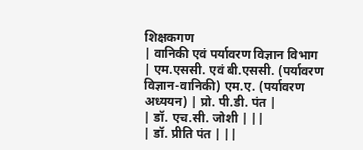शिक्षकगण
| वानिकी एवं पर्यावरण विज्ञान विभाग | एम.एससी. एवं बी.एससी. (पर्यावरण विज्ञान-वानिकी) एम.ए. (पर्यावरण अध्ययन) | प्रो. पी.डी. पंत |
| डॉ. एच.सी. जोशी | ||
| डॉ. प्रीति पंत | ||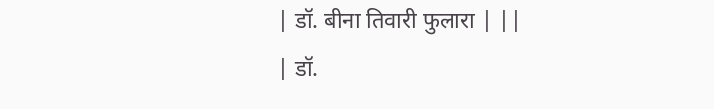| डॉ. बीना तिवारी फुलारा | ||
| डॉ.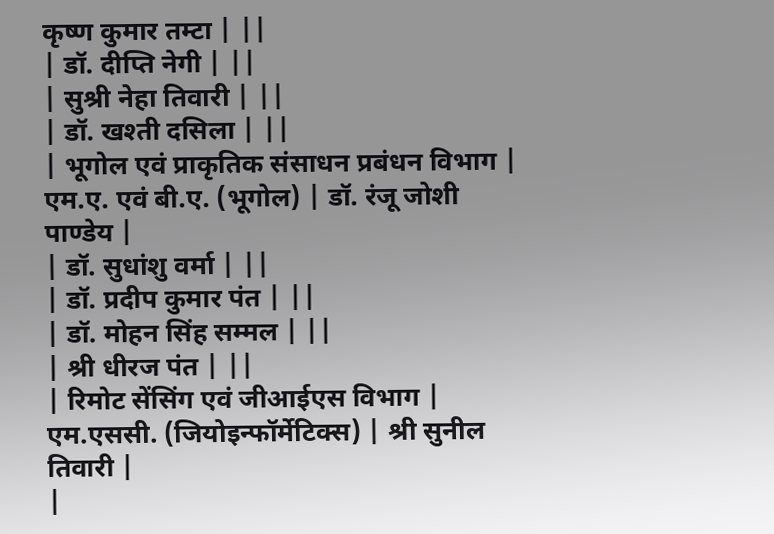कृष्ण कुमार तम्टा | ||
| डॉ. दीप्ति नेगी | ||
| सुश्री नेहा तिवारी | ||
| डॉ. खश्ती दसिला | ||
| भूगोल एवं प्राकृतिक संसाधन प्रबंधन विभाग | एम.ए. एवं बी.ए. (भूगोल) | डॉ. रंजू जोशी पाण्डेय |
| डॉ. सुधांशु वर्मा | ||
| डॉ. प्रदीप कुमार पंत | ||
| डॉ. मोहन सिंह सम्मल | ||
| श्री धीरज पंत | ||
| रिमोट सेंसिंग एवं जीआईएस विभाग | एम.एससी. (जियोइन्फॉर्मेटिक्स) | श्री सुनील तिवारी |
|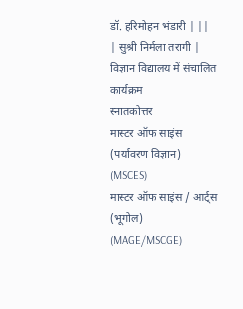डॉ. हरिमोहन भंडारी | ||
| सुश्री निर्मला तरागी |
विज्ञान विद्यालय में संचालित कार्यक्रम
स्नातकोत्तर
मास्टर ऑफ साइंस (पर्यावरण विज्ञान) (MSCES)
मास्टर ऑफ साइंस / आर्ट्स (भूगोल) (MAGE/MSCGE)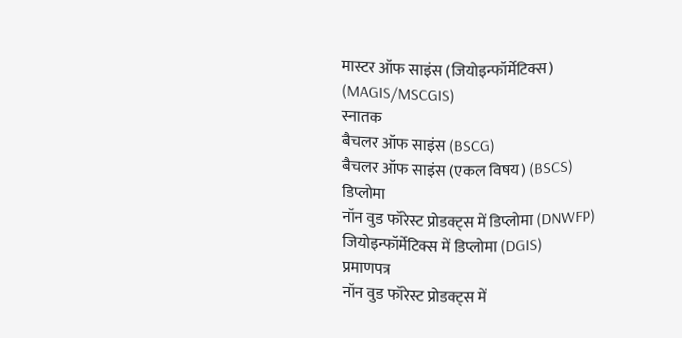मास्टर ऑफ साइंस (जियोइन्फॉर्मेटिक्स) (MAGIS/MSCGIS)
स्नातक
बैचलर ऑफ साइंस (BSCG)
बैचलर ऑफ साइंस (एकल विषय) (BSCS)
डिप्लोमा
नॉन वुड फॉरेस्ट प्रोडक्ट्स में डिप्लोमा (DNWFP)
जियोइन्फॉर्मेटिक्स में डिप्लोमा (DGIS)
प्रमाणपत्र
नॉन वुड फॉरेस्ट प्रोडक्ट्स में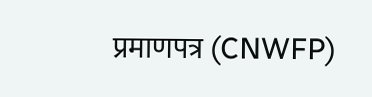प्रमाणपत्र (CNWFP)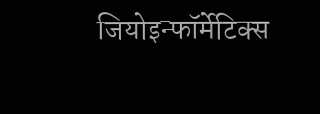जियोइन्फॉर्मेटिक्स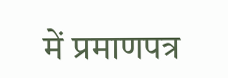में प्रमाणपत्र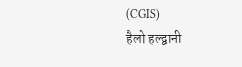(CGIS)
हैलो हल्द्वानी